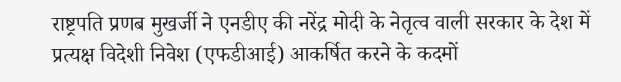राष्ट्रपति प्रणब मुखर्जी ने एनडीए की नरेंद्र मोदी के नेतृत्व वाली सरकार के देश में प्रत्यक्ष विदेशी निवेश (एफडीआई) आकर्षित करने के कदमों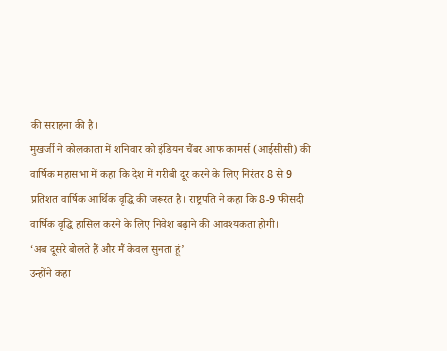की सराहना की है।
मुखर्जी ने कोलकाता में शनिवार को इंडियन चैंबर आफ कामर्स (आईसीसी) की वार्षिक महासभा में कहा कि देश में गरीबी दूर करने के लिए निरंतर 8 से 9 प्रतिशत वार्षिक आर्थिक वृद्धि की जरूरत है। राष्ट्रपति ने कहा कि 8-9 फीसदी वार्षिक वृद्धि हासिल करने के लिए निवेश बढ़ाने की आवश्यकता होगी।
‘अब दूसरे बोलते हैं और मैं केवल सुनता हूं’
उन्होंने कहा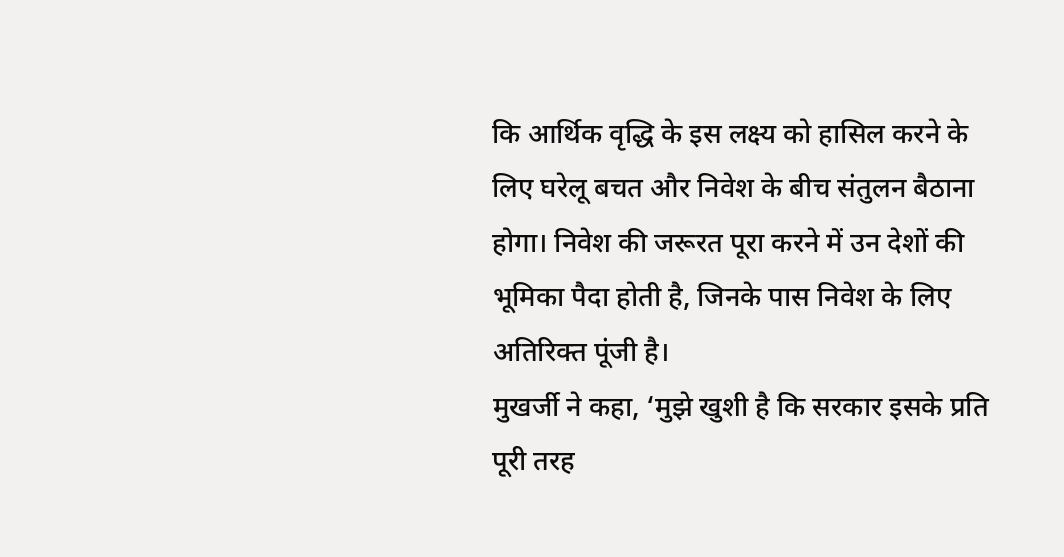कि आर्थिक वृद्धि के इस लक्ष्य को हासिल करने के लिए घरेलू बचत और निवेश के बीच संतुलन बैठाना होगा। निवेश की जरूरत पूरा करने में उन देशों की भूमिका पैदा होती है, जिनके पास निवेश के लिए अतिरिक्त पूंजी है।
मुखर्जी ने कहा, ‘मुझे खुशी है कि सरकार इसके प्रति पूरी तरह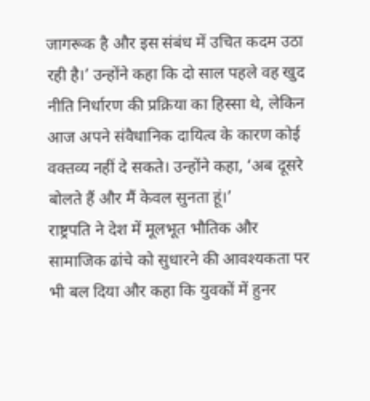जागरूक है और इस संबंध में उचित कदम उठा रही है।’ उन्होंने कहा कि दो साल पहले वह खुद नीति निर्धारण की प्रक्रिया का हिस्सा थे, लेकिन आज अपने संवैधानिक दायित्व के कारण कोई वक्तव्य नहीं दे सकते। उन्होंने कहा, ‘अब दूसरे बोलते हैं और मैं केवल सुनता हूं।’
राष्ट्रपति ने देश में मूलभूत भौतिक और सामाजिक ढांचे को सुधारने की आवश्यकता पर भी बल दिया और कहा कि युवकों में हुनर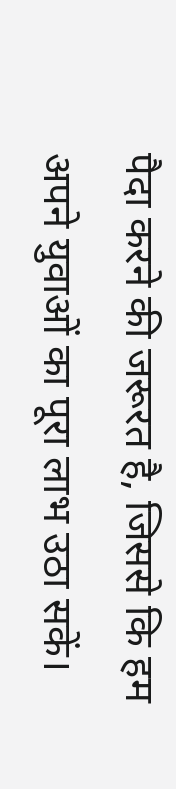पैदा करने की जरूरत है, जिससे कि हम अपने युवाओं का पूरा लाभ उठा सकें।